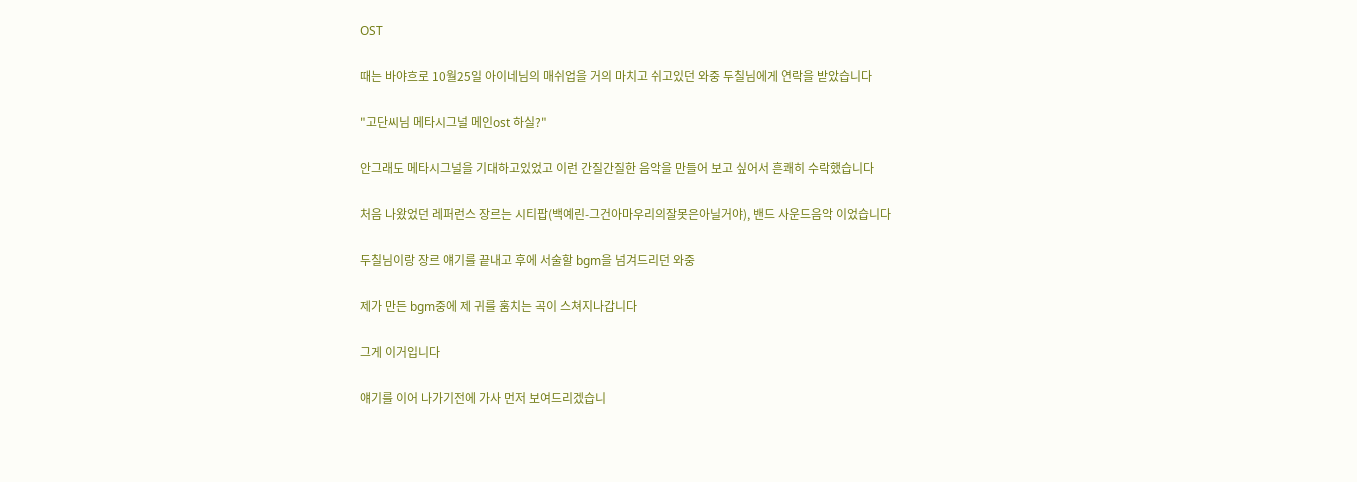OST

때는 바야흐로 10월25일 아이네님의 매쉬업을 거의 마치고 쉬고있던 와중 두칠님에게 연락을 받았습니다

"고단씨님 메타시그널 메인ost 하실?"

안그래도 메타시그널을 기대하고있었고 이런 간질간질한 음악을 만들어 보고 싶어서 흔쾌히 수락했습니다

처음 나왔었던 레퍼런스 장르는 시티팝(백예린-그건아마우리의잘못은아닐거야), 밴드 사운드음악 이었습니다

두칠님이랑 장르 얘기를 끝내고 후에 서술할 bgm을 넘겨드리던 와중

제가 만든 bgm중에 제 귀를 훔치는 곡이 스쳐지나갑니다

그게 이거입니다

얘기를 이어 나가기전에 가사 먼저 보여드리겠습니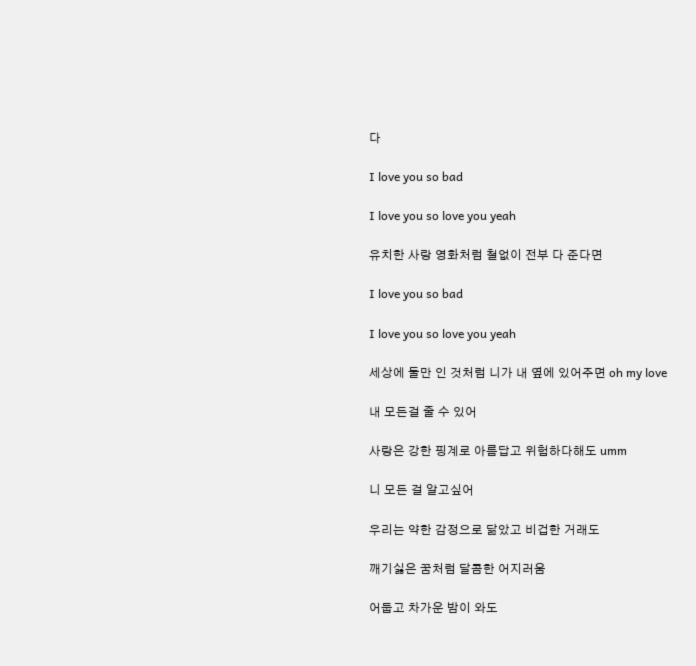다

I love you so bad

I love you so love you yeah

유치한 사랑 영화처럼 철없이 전부 다 준다면

I love you so bad

I love you so love you yeah

세상에 둘만 인 것처럼 니가 내 옆에 있어주면 oh my love

내 모든걸 줄 수 있어

사랑은 강한 핑계로 아름답고 위험하다해도 umm

니 모든 걸 알고싶어

우리는 약한 감정으로 닮았고 비겁한 거래도

깨기싫은 꿈처럼 달콤한 어지러움

어둡고 차가운 밤이 와도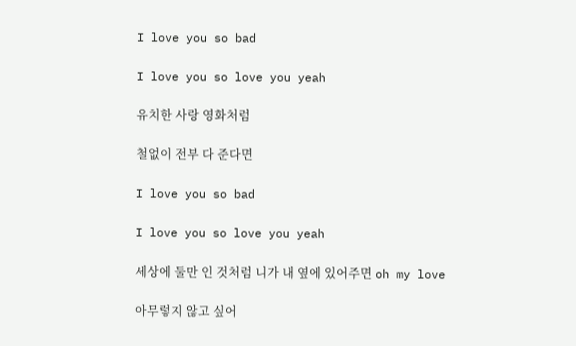I love you so bad

I love you so love you yeah

유치한 사랑 영화처럼

철없이 전부 다 준다면

I love you so bad

I love you so love you yeah

세상에 둘만 인 것처럼 니가 내 옆에 있어주면 oh my love

아무렇지 않고 싶어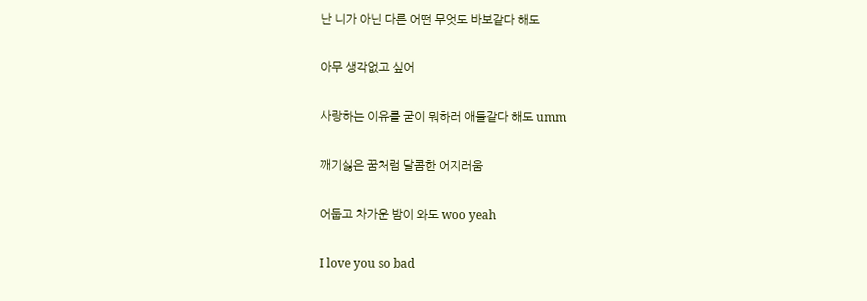난 니가 아닌 다른 어떤 무엇도 바보같다 해도

아무 생각없고 싶어

사랑하는 이유를 굳이 뭐하러 애들같다 해도 umm

깨기싫은 꿈처럼 달콤한 어지러움

어둡고 차가운 밤이 와도 woo yeah

I love you so bad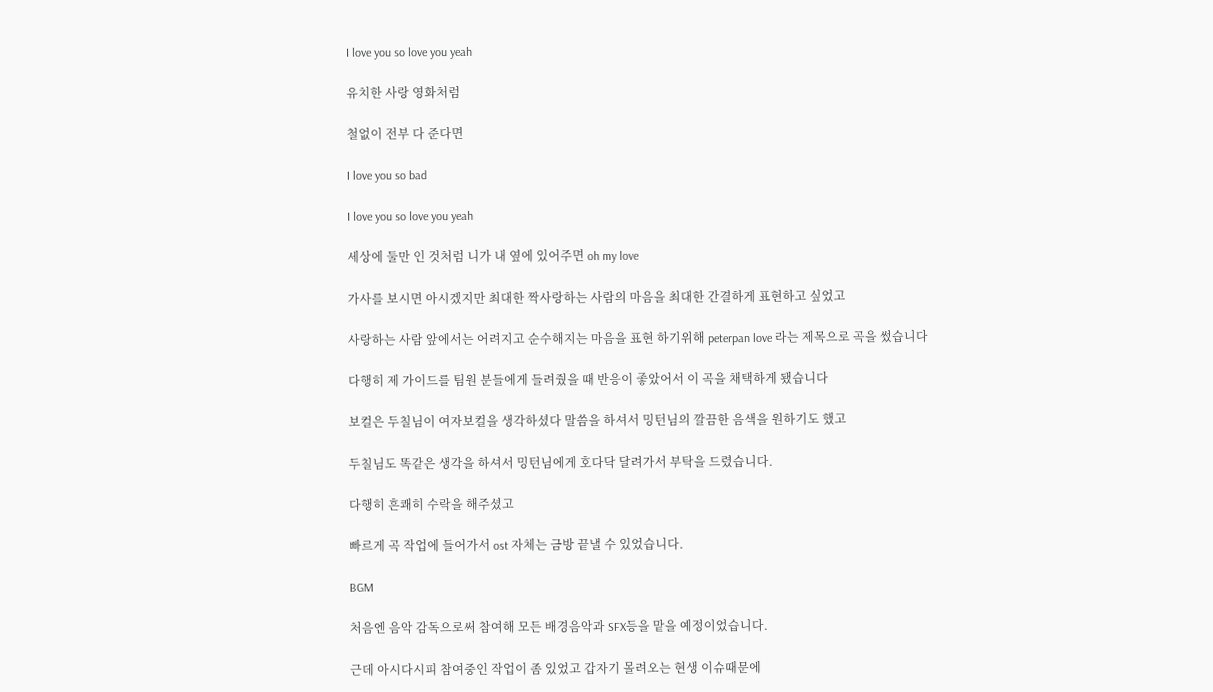I love you so love you yeah

유치한 사랑 영화처럼

철없이 전부 다 준다면

I love you so bad

I love you so love you yeah

세상에 둘만 인 것처럼 니가 내 옆에 있어주면 oh my love

가사를 보시면 아시겠지만 최대한 짝사랑하는 사람의 마음을 최대한 간결하게 표현하고 싶었고

사랑하는 사람 앞에서는 어려지고 순수해지는 마음을 표현 하기위해 peterpan love 라는 제목으로 곡을 썼습니다

다행히 제 가이드를 팀원 분들에게 들려줬을 때 반응이 좋았어서 이 곡을 채택하게 됐습니다

보컬은 두칠님이 여자보컬을 생각하셨다 말씀을 하셔서 밍턴님의 깔끔한 음색을 원하기도 했고

두칠님도 똑같은 생각을 하셔서 밍턴님에게 호다닥 달려가서 부탁을 드렸습니다.

다행히 흔쾌히 수락을 해주셨고

빠르게 곡 작업에 들어가서 ost 자체는 금방 끝낼 수 있었습니다.

BGM

처음엔 음악 감독으로써 참여해 모든 배경음악과 SFX등을 맡을 예정이었습니다.

근데 아시다시피 참여중인 작업이 좀 있었고 갑자기 몰려오는 현생 이슈때문에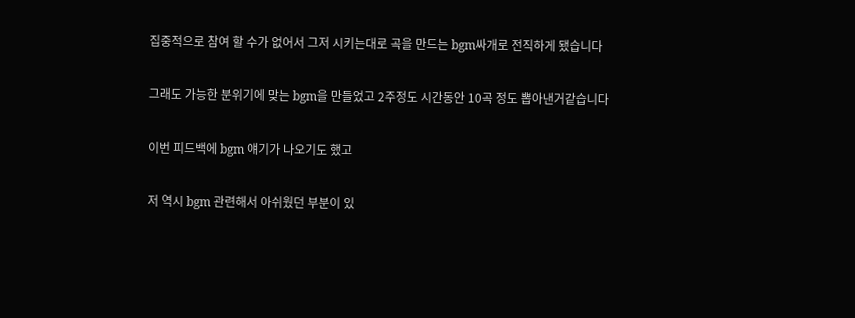집중적으로 참여 할 수가 없어서 그저 시키는대로 곡을 만드는 bgm싸개로 전직하게 됐습니다

그래도 가능한 분위기에 맞는 bgm을 만들었고 2주정도 시간동안 10곡 정도 뽑아낸거같습니다

이번 피드백에 bgm 얘기가 나오기도 했고

저 역시 bgm 관련해서 아쉬웠던 부분이 있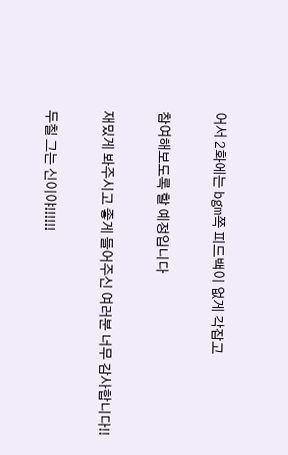어서 2화에는 bgm쪽 피드백이 없게 각잡고

참여해보도록 할 예정입니다

재밌게 봐주시고 좋게 들어주신 여러분 너무 감사합니다!!

두칠 그는 신이야!!!!!!